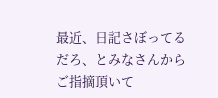最近、日記さぼってるだろ、とみなさんからご指摘頂いて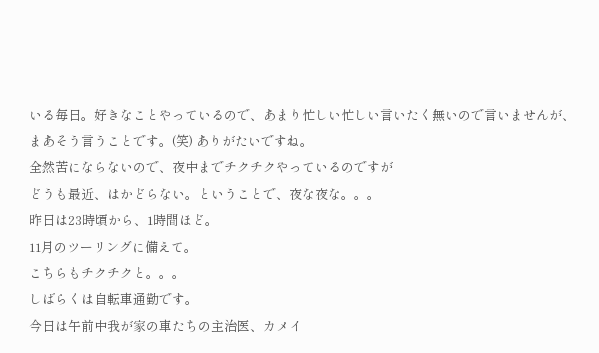いる毎日。好きなことやっているので、あまり忙しい忙しい言いたく無いので言いませんが、まあそう言うことです。(笑) ありがたいですね。
全然苦にならないので、夜中までチクチクやっているのですが
どうも最近、はかどらない。ということで、夜な夜な。。。
昨日は23時頃から、1時間ほど。
11月のツーリングに備えて。
こちらもチクチクと。。。
しばらくは自転車通勤です。
今日は午前中我が家の車たちの主治医、カメイ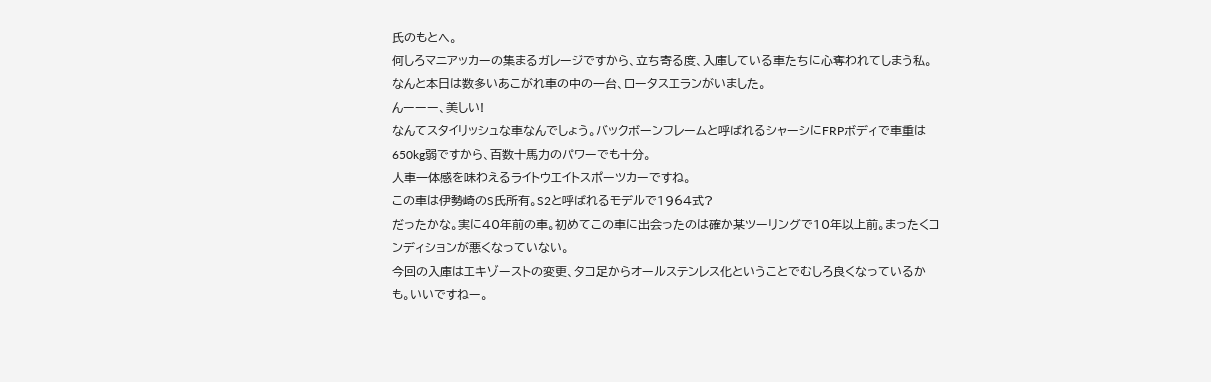氏のもとへ。
何しろマニアッカーの集まるガレージですから、立ち寄る度、入庫している車たちに心奪われてしまう私。
なんと本日は数多いあこがれ車の中の一台、ロータスエランがいました。
んーーー、美しい!
なんてスタイリッシュな車なんでしょう。バックボーンフレームと呼ばれるシャーシにFRPボディで車重は650kg弱ですから、百数十馬力のパワーでも十分。
人車一体感を味わえるライトウエイトスポーツカーですね。
この車は伊勢崎のS氏所有。S2と呼ばれるモデルで1964式?
だったかな。実に40年前の車。初めてこの車に出会ったのは確か某ツーリングで10年以上前。まったくコンディションが悪くなっていない。
今回の入庫はエキゾーストの変更、タコ足からオールステンレス化ということでむしろ良くなっているかも。いいですねー。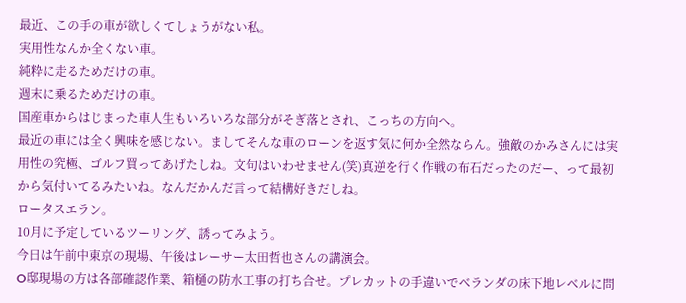最近、この手の車が欲しくてしょうがない私。
実用性なんか全くない車。
純粋に走るためだけの車。
週末に乗るためだけの車。
国産車からはじまった車人生もいろいろな部分がそぎ落とされ、こっちの方向へ。
最近の車には全く興味を感じない。ましてそんな車のローンを返す気に何か全然ならん。強敵のかみさんには実用性の究極、ゴルフ買ってあげたしね。文句はいわせません(笑)真逆を行く作戦の布石だったのだー、って最初から気付いてるみたいね。なんだかんだ言って結構好きだしね。
ロータスエラン。
10月に予定しているツーリング、誘ってみよう。
今日は午前中東京の現場、午後はレーサー太田哲也さんの講演会。
O邸現場の方は各部確認作業、箱樋の防水工事の打ち合せ。プレカットの手違いでベランダの床下地レベルに問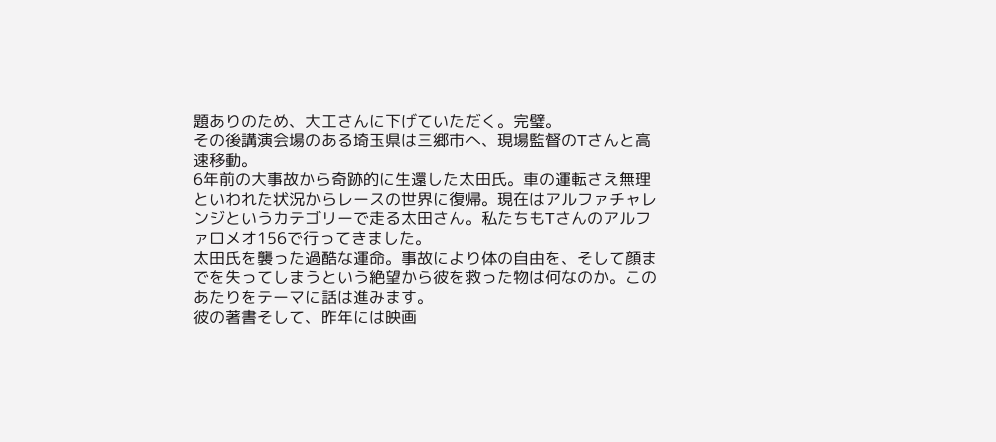題ありのため、大工さんに下げていただく。完璧。
その後講演会場のある埼玉県は三郷市へ、現場監督のTさんと高速移動。
6年前の大事故から奇跡的に生還した太田氏。車の運転さえ無理といわれた状況からレースの世界に復帰。現在はアルファチャレンジというカテゴリーで走る太田さん。私たちもTさんのアルファロメオ156で行ってきました。
太田氏を襲った過酷な運命。事故により体の自由を、そして顔までを失ってしまうという絶望から彼を救った物は何なのか。このあたりをテーマに話は進みます。
彼の著書そして、昨年には映画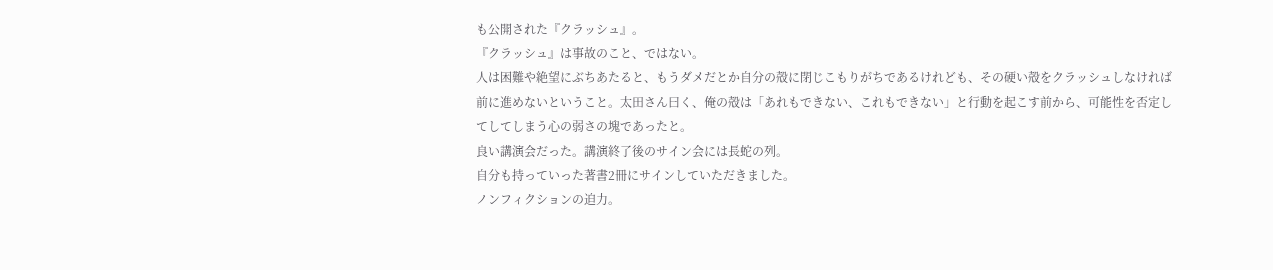も公開された『クラッシュ』。
『クラッシュ』は事故のこと、ではない。
人は困難や絶望にぶちあたると、もうダメだとか自分の殻に閉じこもりがちであるけれども、その硬い殻をクラッシュしなければ前に進めないということ。太田さん曰く、俺の殻は「あれもできない、これもできない」と行動を起こす前から、可能性を否定してしてしまう心の弱さの塊であったと。
良い講演会だった。講演終了後のサイン会には長蛇の列。
自分も持っていった著書2冊にサインしていただきました。
ノンフィクションの迫力。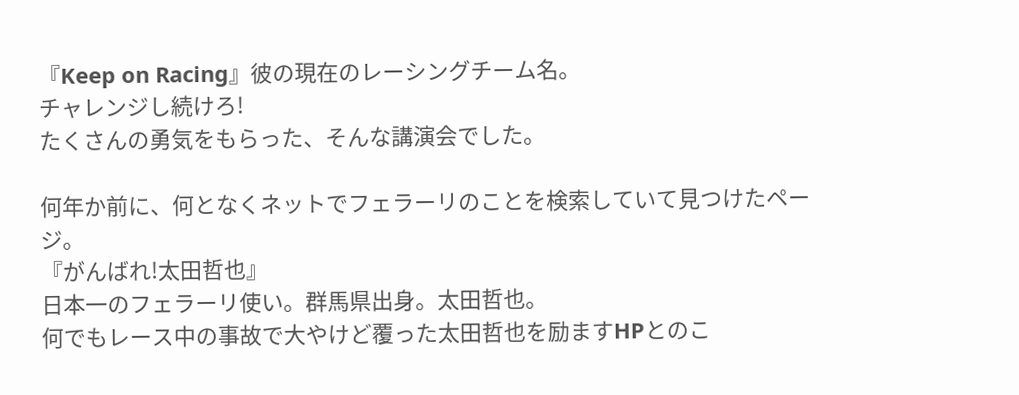『Keep on Racing』彼の現在のレーシングチーム名。
チャレンジし続けろ!
たくさんの勇気をもらった、そんな講演会でした。

何年か前に、何となくネットでフェラーリのことを検索していて見つけたページ。
『がんばれ!太田哲也』
日本一のフェラーリ使い。群馬県出身。太田哲也。
何でもレース中の事故で大やけど覆った太田哲也を励ますHPとのこ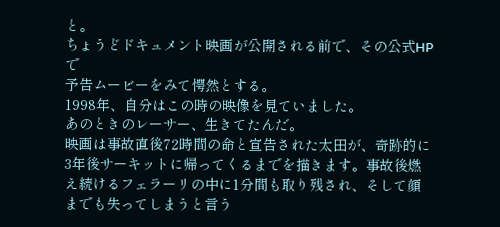と。
ちょうどドキュメント映画が公開される前で、その公式HPで
予告ムービーをみて愕然とする。
1998年、自分はこの時の映像を見ていました。
あのときのレーサー、生きてたんだ。
映画は事故直後72時間の命と宣告された太田が、奇跡的に3年後サーキットに帰ってくるまでを描きます。事故後燃え続けるフェラーリの中に1分間も取り残され、そして顔までも失ってしまうと言う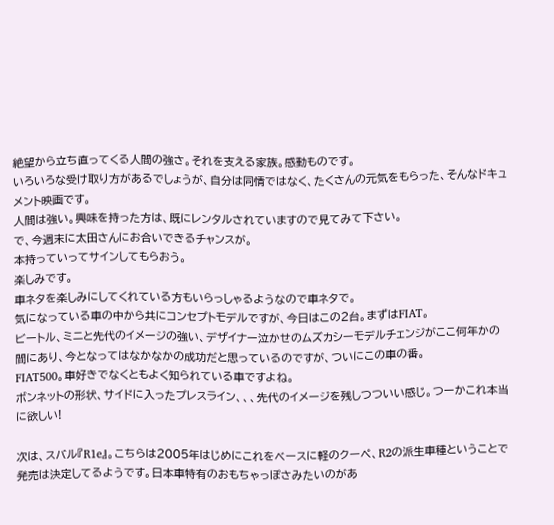絶望から立ち直ってくる人間の強さ。それを支える家族。感動ものです。
いろいろな受け取り方があるでしょうが、自分は同情ではなく、たくさんの元気をもらった、そんなドキュメント映画です。
人間は強い。興味を持った方は、既にレンタルされていますので見てみて下さい。
で、今週末に太田さんにお合いできるチャンスが。
本持っていってサインしてもらおう。
楽しみです。
車ネタを楽しみにしてくれている方もいらっしゃるようなので車ネタで。
気になっている車の中から共にコンセプトモデルですが、今日はこの2台。まずはFIAT。
ビートル、ミニと先代のイメージの強い、デザイナー泣かせのムズカシーモデルチェンジがここ何年かの間にあり、今となってはなかなかの成功だと思っているのですが、ついにこの車の番。
FIAT500。車好きでなくともよく知られている車ですよね。
ボンネットの形状、サイドに入ったプレスライン、、、先代のイメージを残しつついい感じ。つーかこれ本当に欲しい!

次は、スバル『R1e』。こちらは2005年はじめにこれをベースに軽のクーペ、R2の派生車種ということで発売は決定してるようです。日本車特有のおもちゃっぽさみたいのがあ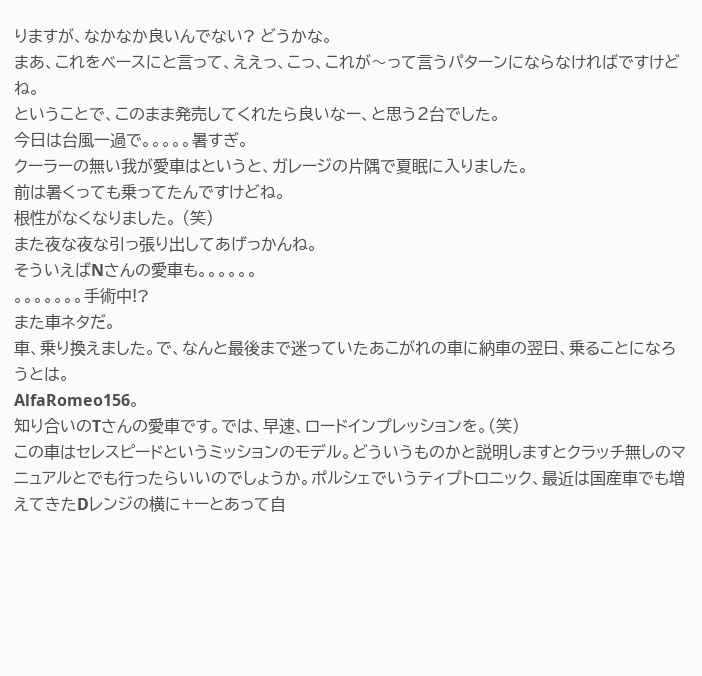りますが、なかなか良いんでない? どうかな。
まあ、これをベースにと言って、ええっ、こっ、これが〜って言うパターンにならなければですけどね。
ということで、このまま発売してくれたら良いなー、と思う2台でした。
今日は台風一過で。。。。。暑すぎ。
クーラーの無い我が愛車はというと、ガレージの片隅で夏眠に入りました。
前は暑くっても乗ってたんですけどね。
根性がなくなりました。 (笑)
また夜な夜な引っ張り出してあげっかんね。
そういえばNさんの愛車も。。。。。。
。。。。。。。手術中!?
また車ネタだ。
車、乗り換えました。で、なんと最後まで迷っていたあこがれの車に納車の翌日、乗ることになろうとは。
AlfaRomeo156。
知り合いのTさんの愛車です。では、早速、ロードインプレッションを。(笑)
この車はセレスピードというミッションのモデル。どういうものかと説明しますとクラッチ無しのマニュアルとでも行ったらいいのでしょうか。ポルシェでいうティプトロニック、最近は国産車でも増えてきたDレンジの横に+ーとあって自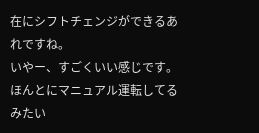在にシフトチェンジができるあれですね。
いやー、すごくいい感じです。ほんとにマニュアル運転してるみたい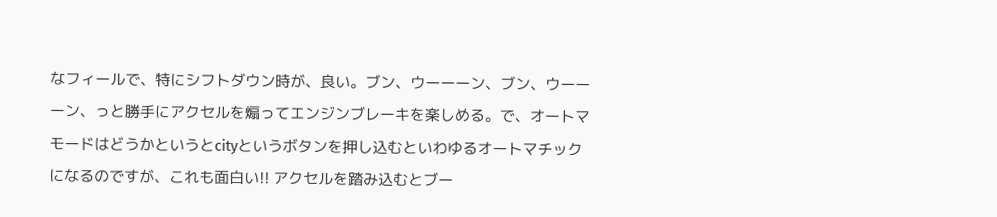なフィールで、特にシフトダウン時が、良い。ブン、ウーーーン、ブン、ウーーーン、っと勝手にアクセルを煽ってエンジンブレーキを楽しめる。で、オートマモードはどうかというとcityというボタンを押し込むといわゆるオートマチックになるのですが、これも面白い!! アクセルを踏み込むとブー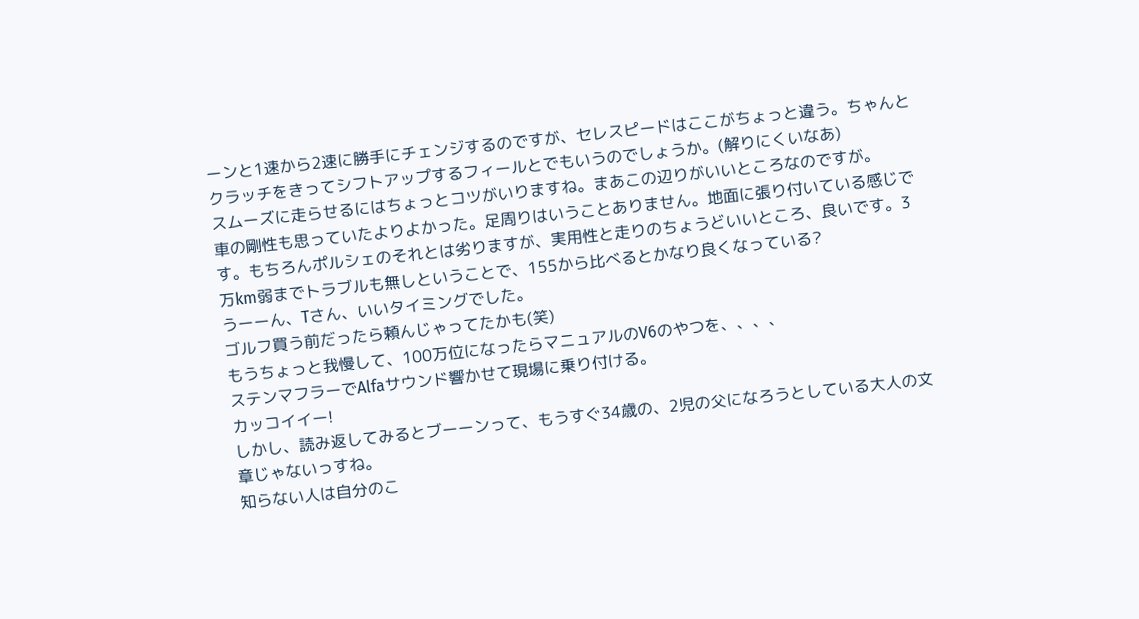ーンと1速から2速に勝手にチェンジするのですが、セレスピードはここがちょっと違う。ちゃんとクラッチをきってシフトアップするフィールとでもいうのでしょうか。(解りにくいなあ)
スムーズに走らせるにはちょっとコツがいりますね。まあこの辺りがいいところなのですが。
車の剛性も思っていたよりよかった。足周りはいうことありません。地面に張り付いている感じです。もちろんポルシェのそれとは劣りますが、実用性と走りのちょうどいいところ、良いです。3万km弱までトラブルも無しということで、155から比べるとかなり良くなっている?
うーーん、Tさん、いいタイミングでした。
ゴルフ買う前だったら頼んじゃってたかも(笑)
もうちょっと我慢して、100万位になったらマニュアルのV6のやつを、、、、
ステンマフラーでAlfaサウンド響かせて現場に乗り付ける。
カッコイイー!
しかし、読み返してみるとブーーンって、もうすぐ34歳の、2児の父になろうとしている大人の文章じゃないっすね。
知らない人は自分のこ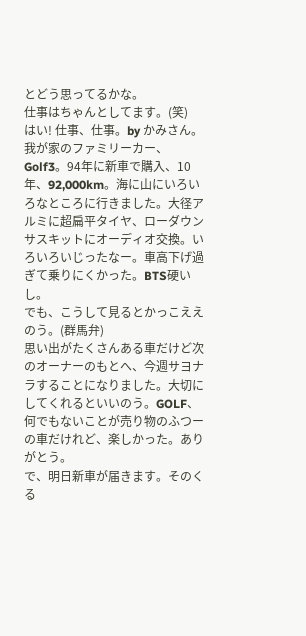とどう思ってるかな。
仕事はちゃんとしてます。(笑)
はい! 仕事、仕事。by かみさん。
我が家のファミリーカー、Golf3。94年に新車で購入、10年、92,000km。海に山にいろいろなところに行きました。大径アルミに超扁平タイヤ、ローダウンサスキットにオーディオ交換。いろいろいじったなー。車高下げ過ぎて乗りにくかった。BTS硬いし。
でも、こうして見るとかっこええのう。(群馬弁)
思い出がたくさんある車だけど次のオーナーのもとへ、今週サヨナラすることになりました。大切にしてくれるといいのう。GOLF、何でもないことが売り物のふつーの車だけれど、楽しかった。ありがとう。
で、明日新車が届きます。そのくる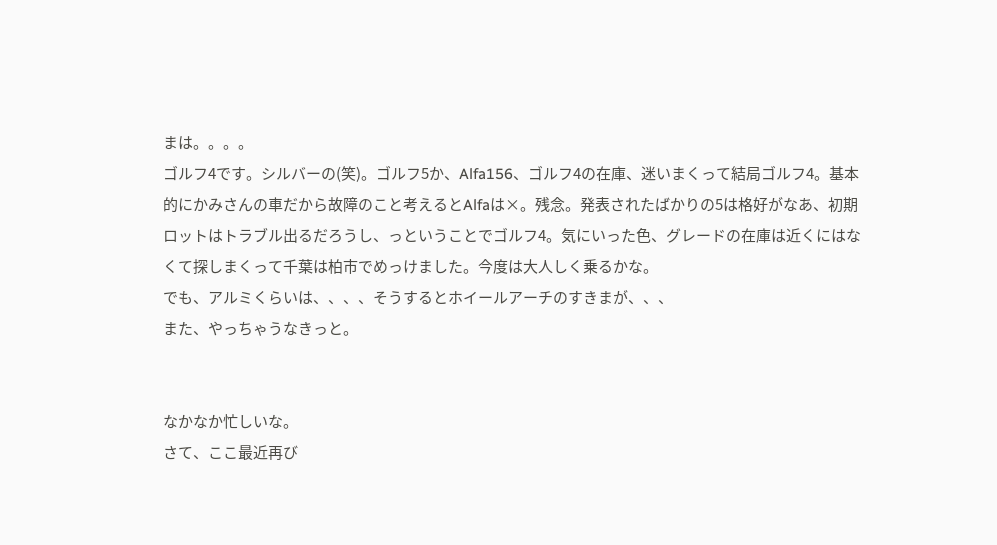まは。。。。
ゴルフ4です。シルバーの(笑)。ゴルフ5か、Alfa156、ゴルフ4の在庫、迷いまくって結局ゴルフ4。基本的にかみさんの車だから故障のこと考えるとAlfaは×。残念。発表されたばかりの5は格好がなあ、初期ロットはトラブル出るだろうし、っということでゴルフ4。気にいった色、グレードの在庫は近くにはなくて探しまくって千葉は柏市でめっけました。今度は大人しく乗るかな。
でも、アルミくらいは、、、、そうするとホイールアーチのすきまが、、、
また、やっちゃうなきっと。


なかなか忙しいな。
さて、ここ最近再び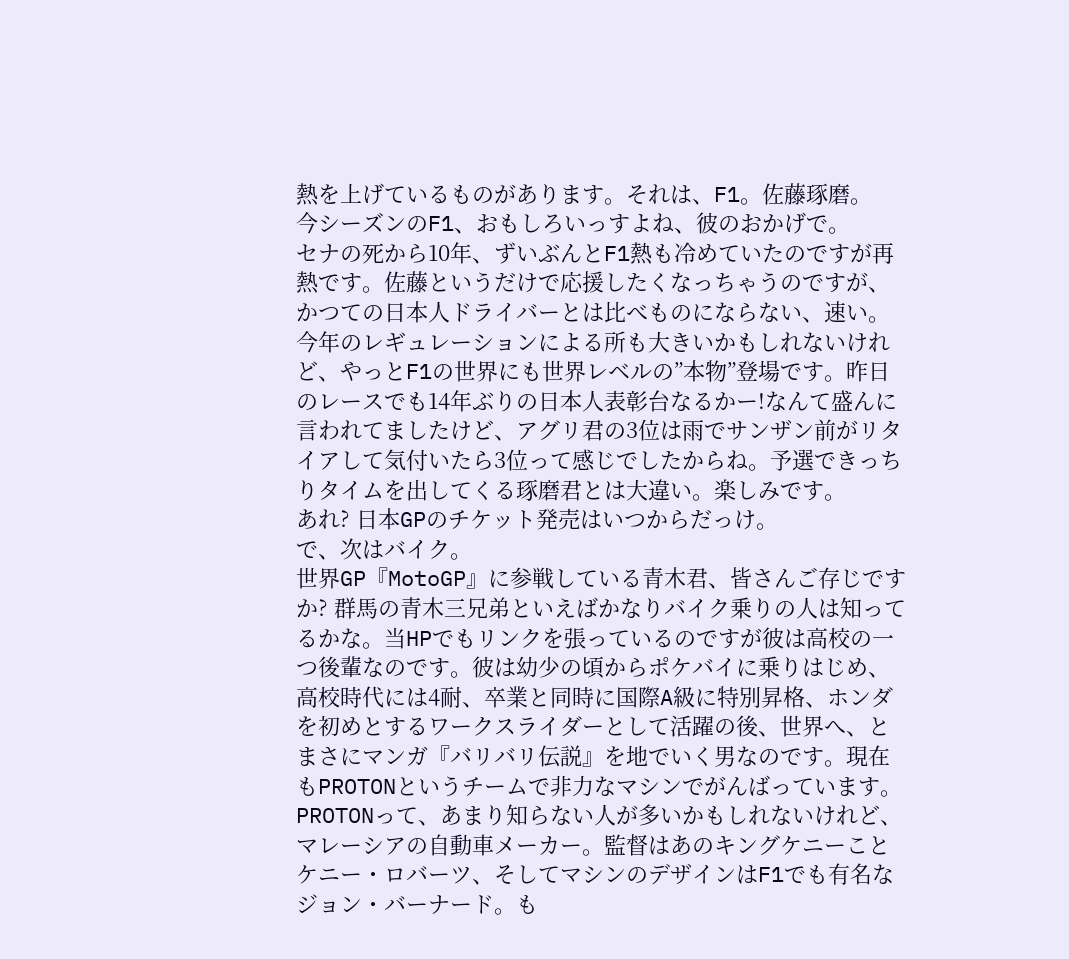熱を上げているものがあります。それは、F1。佐藤琢磨。
今シーズンのF1、おもしろいっすよね、彼のおかげで。
セナの死から10年、ずいぶんとF1熱も冷めていたのですが再熱です。佐藤というだけで応援したくなっちゃうのですが、かつての日本人ドライバーとは比べものにならない、速い。今年のレギュレーションによる所も大きいかもしれないけれど、やっとF1の世界にも世界レベルの”本物”登場です。昨日のレースでも14年ぶりの日本人表彰台なるかー!なんて盛んに言われてましたけど、アグリ君の3位は雨でサンザン前がリタイアして気付いたら3位って感じでしたからね。予選できっちりタイムを出してくる琢磨君とは大違い。楽しみです。
あれ? 日本GPのチケット発売はいつからだっけ。
で、次はバイク。
世界GP『MotoGP』に参戦している青木君、皆さんご存じですか? 群馬の青木三兄弟といえばかなりバイク乗りの人は知ってるかな。当HPでもリンクを張っているのですが彼は高校の一つ後輩なのです。彼は幼少の頃からポケバイに乗りはじめ、高校時代には4耐、卒業と同時に国際A級に特別昇格、ホンダを初めとするワークスライダーとして活躍の後、世界へ、とまさにマンガ『バリバリ伝説』を地でいく男なのです。現在もPROTONというチームで非力なマシンでがんばっています。PROTONって、あまり知らない人が多いかもしれないけれど、マレーシアの自動車メーカー。監督はあのキングケニーことケニー・ロバーツ、そしてマシンのデザインはF1でも有名なジョン・バーナード。も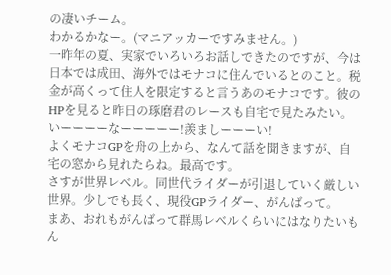の凄いチーム。
わかるかなー。(マニアッカーですみません。)
一昨年の夏、実家でいろいろお話しできたのですが、今は日本では成田、海外ではモナコに住んでいるとのこと。税金が高くって住人を限定すると言うあのモナコです。彼のHPを見ると昨日の琢磨君のレースも自宅で見たみたい。
いーーーーなーーーーー!羨ましーーーい!
よくモナコGPを舟の上から、なんて話を聞きますが、自宅の窓から見れたらね。最高です。
さすが世界レベル。同世代ライダーが引退していく厳しい世界。少しでも長く、現役GPライダー、がんばって。
まあ、おれもがんばって群馬レベルくらいにはなりたいもん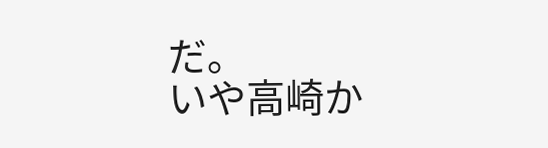だ。
いや高崎か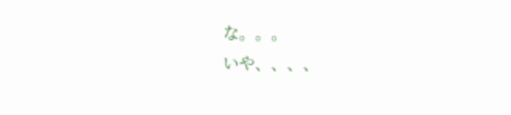な。。。
いや、、、、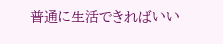普通に生活できればいい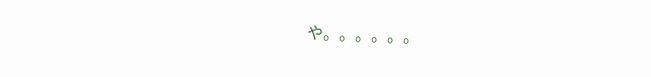や。。。。。。